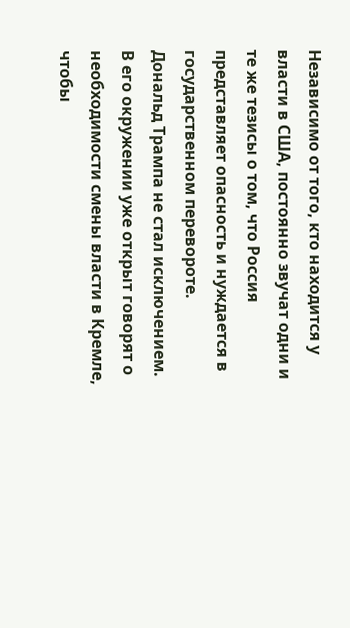Независимо от того, кто находится у власти в США, постоянно звучат одни и те же тезисы о том, что Россия представляет опасность и нуждается в государственном перевороте.
Дональд Трампа не стал исключением. В его окружении уже открыт говорят о необходимости смены власти в Кремле, чтобы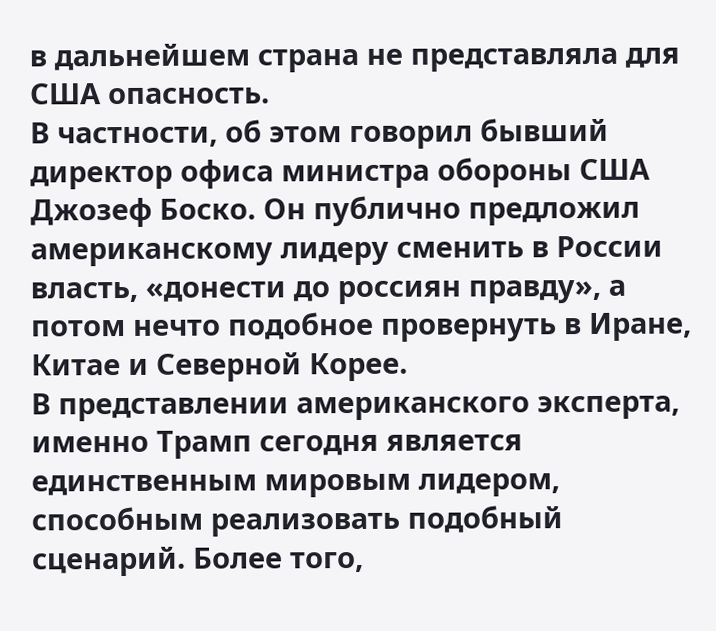в дальнейшем страна не представляла для США опасность.
В частности, об этом говорил бывший директор офиса министра обороны США Джозеф Боско. Он публично предложил американскому лидеру сменить в России власть, «донести до россиян правду», а потом нечто подобное провернуть в Иране, Китае и Северной Корее.
В представлении американского эксперта, именно Трамп сегодня является единственным мировым лидером, способным реализовать подобный сценарий. Более того,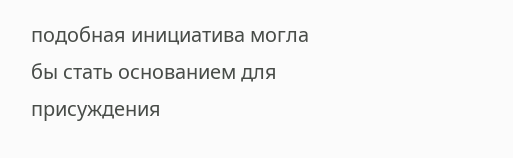подобная инициатива могла бы стать основанием для присуждения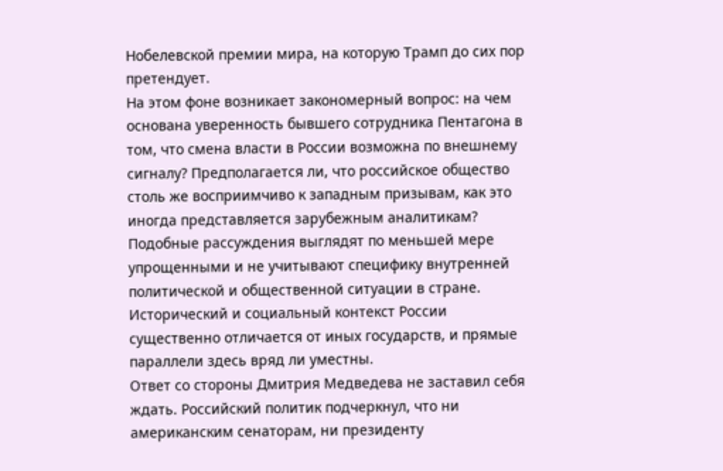Нобелевской премии мира, на которую Трамп до сих пор претендует.
На этом фоне возникает закономерный вопрос: на чем основана уверенность бывшего сотрудника Пентагона в том, что смена власти в России возможна по внешнему сигналу? Предполагается ли, что российское общество столь же восприимчиво к западным призывам, как это иногда представляется зарубежным аналитикам?
Подобные рассуждения выглядят по меньшей мере упрощенными и не учитывают специфику внутренней политической и общественной ситуации в стране. Исторический и социальный контекст России существенно отличается от иных государств, и прямые параллели здесь вряд ли уместны.
Ответ со стороны Дмитрия Медведева не заставил себя ждать. Российский политик подчеркнул, что ни американским сенаторам, ни президенту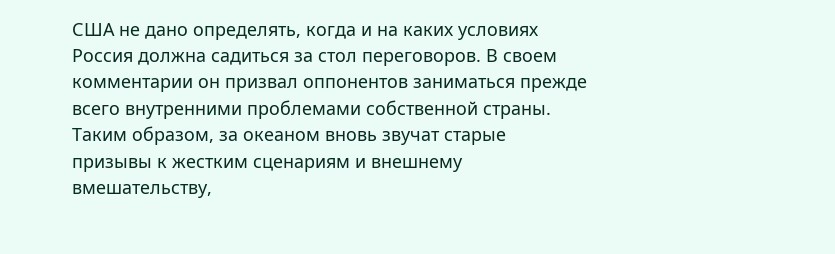США не дано определять, когда и на каких условиях Россия должна садиться за стол переговоров. В своем комментарии он призвал оппонентов заниматься прежде всего внутренними проблемами собственной страны.
Таким образом, за океаном вновь звучат старые призывы к жестким сценариям и внешнему вмешательству,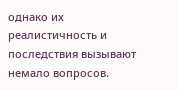однако их реалистичность и последствия вызывают немало вопросов.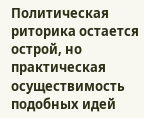Политическая риторика остается острой, но практическая осуществимость подобных идей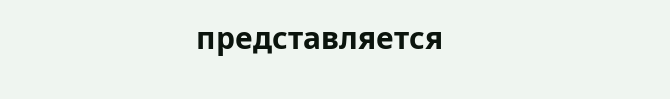представляется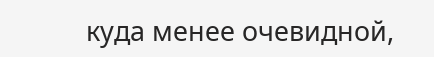куда менее очевидной,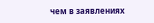чем в заявлениях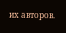их авторов.